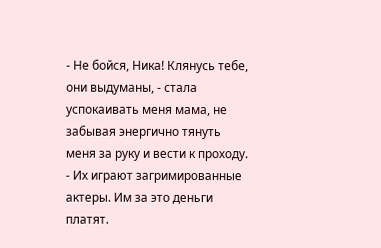- Не бойся, Ника! Клянусь тебе, они выдуманы, - стала успокаивать меня мама, не забывая энергично тянуть меня за руку и вести к проходу. - Их играют загримированные актеры. Им за это деньги платят.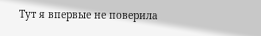Тут я впервые не поверила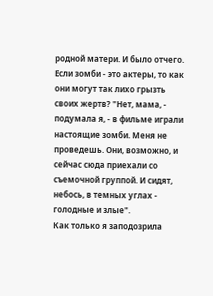родной матери. И было отчего. Если зомби - это актеры, то как они могут так лихо грызть своих жертв? "Нет, мама, - подумала я, - в фильме играли настоящие зомби. Меня не проведешь. Они, возможно, и сейчас сюда приехали со съемочной группой. И сидят, небось, в темных углах - голодные и злые".
Как только я заподозрила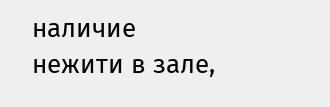наличие нежити в зале,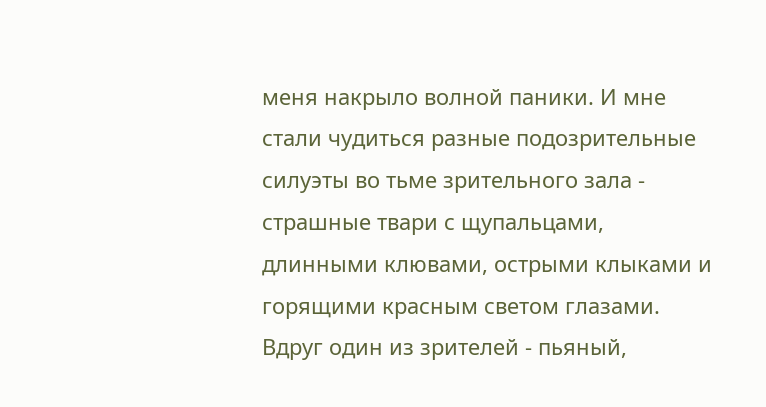меня накрыло волной паники. И мне стали чудиться разные подозрительные силуэты во тьме зрительного зала - страшные твари с щупальцами, длинными клювами, острыми клыками и горящими красным светом глазами.
Вдруг один из зрителей - пьяный,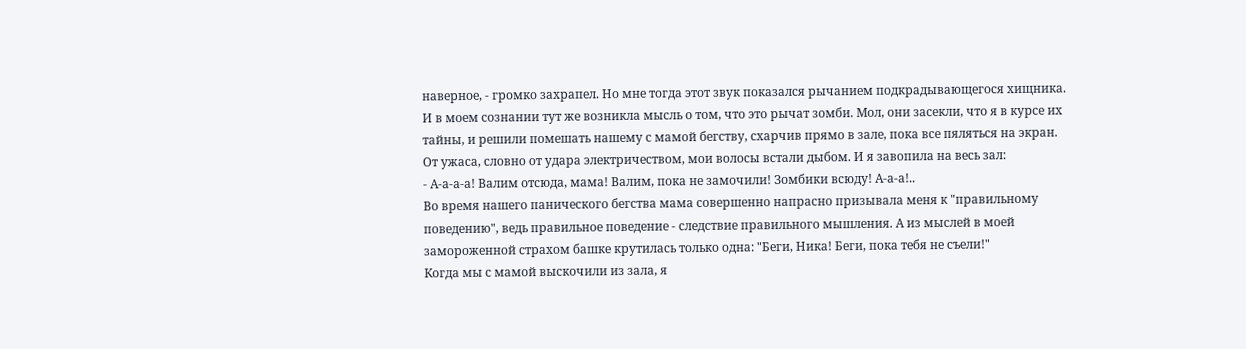наверное, - громко захрапел. Но мне тогда этот звук показался рычанием подкрадывающегося хищника. И в моем сознании тут же возникла мысль о том, что это рычат зомби. Мол, они засекли, что я в курсе их тайны, и решили помешать нашему с мамой бегству, схарчив прямо в зале, пока все пяляться на экран.
От ужаса, словно от удара электричеством, мои волосы встали дыбом. И я завопила на весь зал:
- А-а-а-а! Валим отсюда, мама! Валим, пока не замочили! Зомбики всюду! А-а-а!..
Во время нашего панического бегства мама совершенно напрасно призывала меня к "правильному поведению", ведь правильное поведение - следствие правильного мышления. А из мыслей в моей замороженной страхом башке крутилась только одна: "Беги, Ника! Беги, пока тебя не съели!"
Когда мы с мамой выскочили из зала, я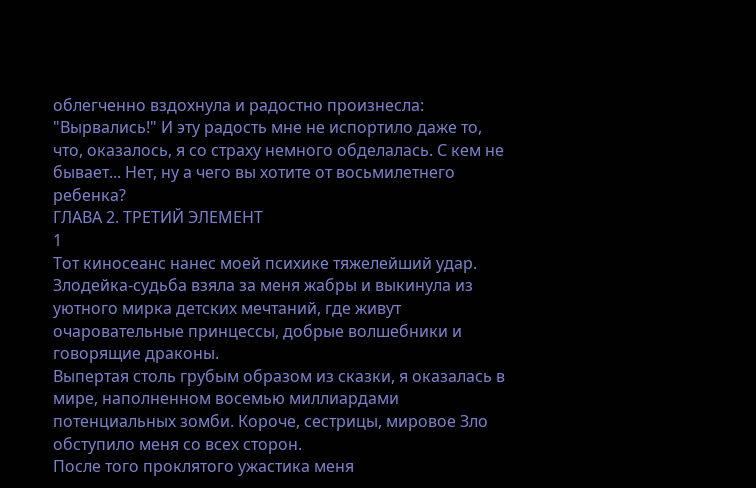облегченно вздохнула и радостно произнесла: "Вырвались!" И эту радость мне не испортило даже то, что, оказалось, я со страху немного обделалась. С кем не бывает... Нет, ну а чего вы хотите от восьмилетнего ребенка?
ГЛАВА 2. ТРЕТИЙ ЭЛЕМЕНТ
1
Тот киносеанс нанес моей психике тяжелейший удар. Злодейка-судьба взяла за меня жабры и выкинула из уютного мирка детских мечтаний, где живут очаровательные принцессы, добрые волшебники и говорящие драконы.
Выпертая столь грубым образом из сказки, я оказалась в мире, наполненном восемью миллиардами потенциальных зомби. Короче, сестрицы, мировое Зло обступило меня со всех сторон.
После того проклятого ужастика меня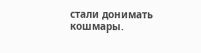стали донимать кошмары.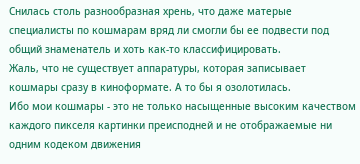Снилась столь разнообразная хрень, что даже матерые специалисты по кошмарам вряд ли смогли бы ее подвести под общий знаменатель и хоть как-то классифицировать.
Жаль, что не существует аппаратуры, которая записывает кошмары сразу в киноформате. А то бы я озолотилась.
Ибо мои кошмары - это не только насыщенные высоким качеством каждого пикселя картинки преисподней и не отображаемые ни одним кодеком движения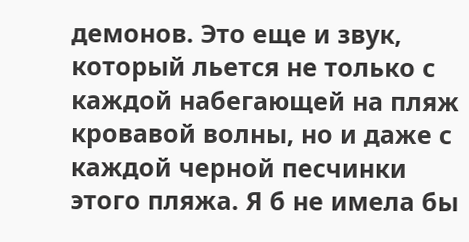демонов. Это еще и звук, который льется не только с каждой набегающей на пляж кровавой волны, но и даже с каждой черной песчинки этого пляжа. Я б не имела бы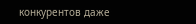конкурентов даже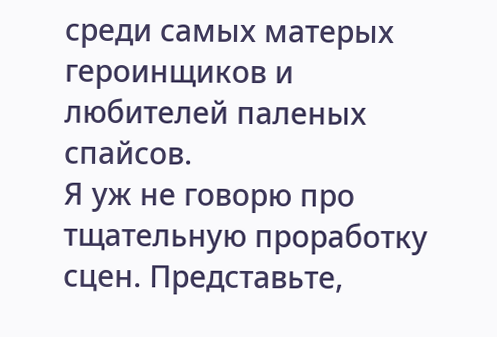среди самых матерых героинщиков и любителей паленых спайсов.
Я уж не говорю про тщательную проработку сцен. Представьте,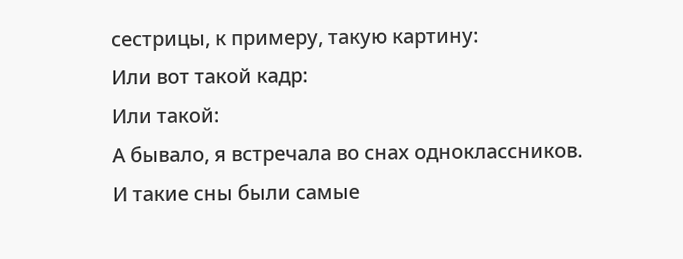сестрицы, к примеру, такую картину:
Или вот такой кадр:
Или такой:
А бывало, я встречала во снах одноклассников. И такие сны были самые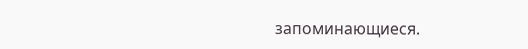запоминающиеся.